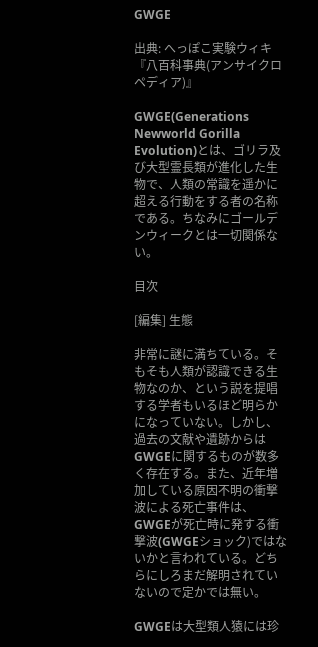GWGE

出典: へっぽこ実験ウィキ『八百科事典(アンサイクロペディア)』

GWGE(Generations Newworld Gorilla Evolution)とは、ゴリラ及び大型霊長類が進化した生物で、人類の常識を遥かに超える行動をする者の名称である。ちなみにゴールデンウィークとは一切関係ない。

目次

[編集] 生態

非常に謎に満ちている。そもそも人類が認識できる生物なのか、という説を提唱する学者もいるほど明らかになっていない。しかし、過去の文献や遺跡からはGWGEに関するものが数多く存在する。また、近年増加している原因不明の衝撃波による死亡事件は、GWGEが死亡時に発する衝撃波(GWGEショック)ではないかと言われている。どちらにしろまだ解明されていないので定かでは無い。

GWGEは大型類人猿には珍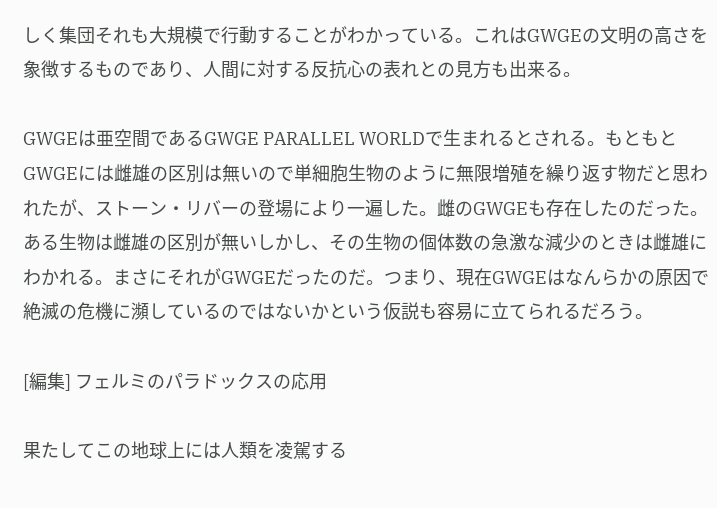しく集団それも大規模で行動することがわかっている。これはGWGEの文明の高さを象徴するものであり、人間に対する反抗心の表れとの見方も出来る。

GWGEは亜空間であるGWGE PARALLEL WORLDで生まれるとされる。もともとGWGEには雌雄の区別は無いので単細胞生物のように無限増殖を繰り返す物だと思われたが、ストーン・リバーの登場により一遍した。雌のGWGEも存在したのだった。ある生物は雌雄の区別が無いしかし、その生物の個体数の急激な減少のときは雌雄にわかれる。まさにそれがGWGEだったのだ。つまり、現在GWGEはなんらかの原因で絶滅の危機に瀕しているのではないかという仮説も容易に立てられるだろう。

[編集] フェルミのパラドックスの応用

果たしてこの地球上には人類を凌駕する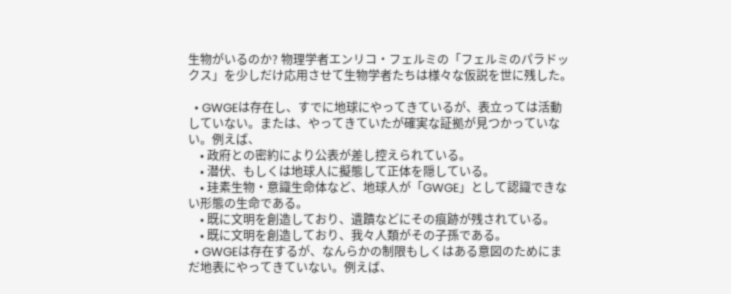生物がいるのか? 物理学者エンリコ・フェルミの「フェルミのパラドックス」を少しだけ応用させて生物学者たちは様々な仮説を世に残した。

  • GWGEは存在し、すでに地球にやってきているが、表立っては活動していない。または、やってきていたが確実な証拠が見つかっていない。例えば、
    • 政府との密約により公表が差し控えられている。
    • 潜伏、もしくは地球人に擬態して正体を隠している。
    • 珪素生物・意識生命体など、地球人が「GWGE」として認識できない形態の生命である。
    • 既に文明を創造しており、遺蹟などにその痕跡が残されている。
    • 既に文明を創造しており、我々人類がその子孫である。
  • GWGEは存在するが、なんらかの制限もしくはある意図のためにまだ地表にやってきていない。例えば、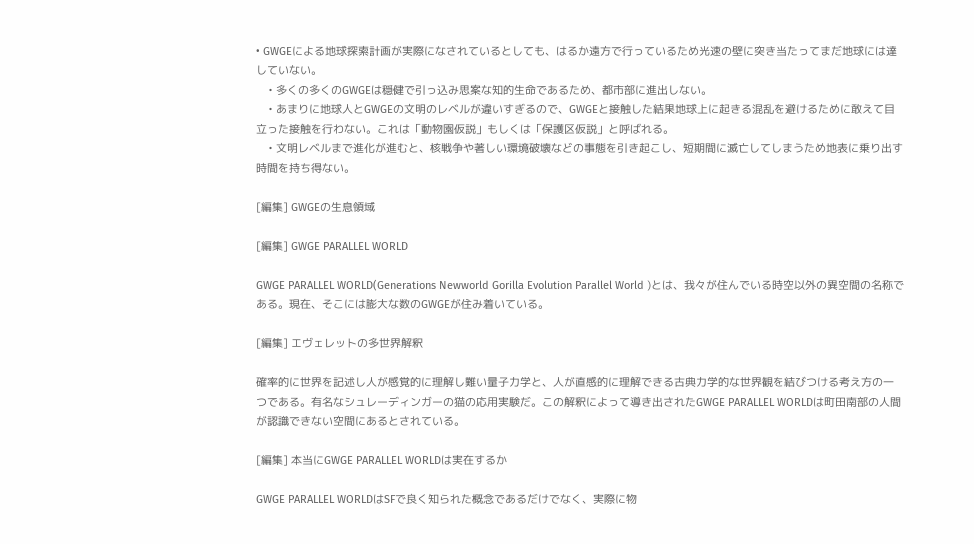• GWGEによる地球探索計画が実際になされているとしても、はるか遠方で行っているため光速の壁に突き当たってまだ地球には達していない。
    • 多くの多くのGWGEは穏健で引っ込み思案な知的生命であるため、都市部に進出しない。
    • あまりに地球人とGWGEの文明のレベルが違いすぎるので、GWGEと接触した結果地球上に起きる混乱を避けるために敢えて目立った接触を行わない。これは「動物園仮説」もしくは「保護区仮説」と呼ばれる。
    • 文明レベルまで進化が進むと、核戦争や著しい環境破壊などの事態を引き起こし、短期間に滅亡してしまうため地表に乗り出す時間を持ち得ない。

[編集] GWGEの生息領域

[編集] GWGE PARALLEL WORLD

GWGE PARALLEL WORLD(Generations Newworld Gorilla Evolution Parallel World )とは、我々が住んでいる時空以外の異空間の名称である。現在、そこには膨大な数のGWGEが住み着いている。

[編集] エヴェレットの多世界解釈

確率的に世界を記述し人が感覚的に理解し難い量子力学と、人が直感的に理解できる古典力学的な世界観を結びつける考え方の一つである。有名なシュレーディンガーの猫の応用実験だ。この解釈によって導き出されたGWGE PARALLEL WORLDは町田南部の人間が認識できない空間にあるとされている。

[編集] 本当にGWGE PARALLEL WORLDは実在するか

GWGE PARALLEL WORLDはSFで良く知られた概念であるだけでなく、実際に物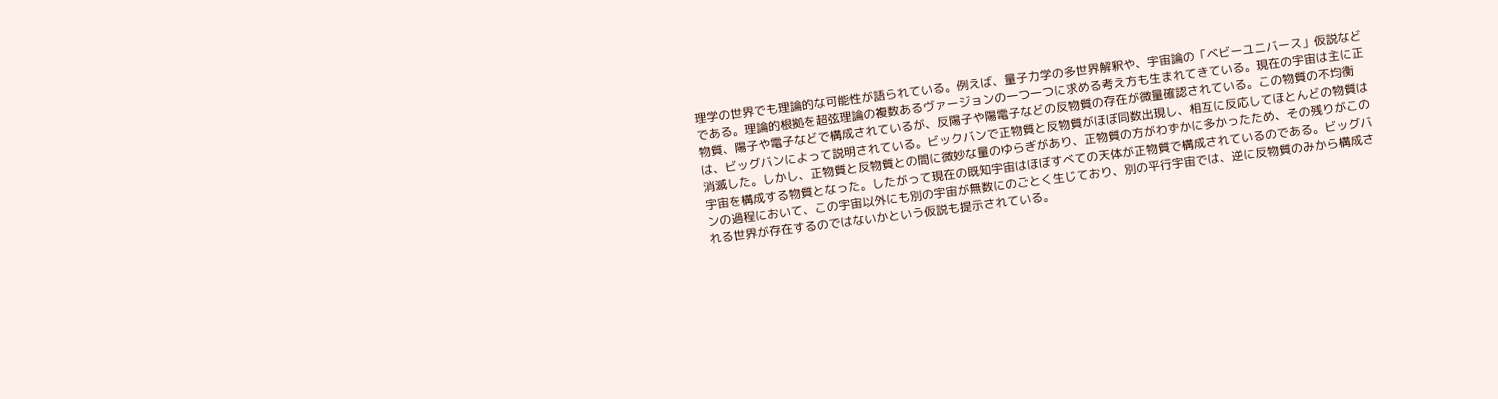理学の世界でも理論的な可能性が語られている。例えば、量子力学の多世界解釈や、宇宙論の「ベビーユニバース」仮説などである。理論的根拠を超弦理論の複数あるヴァージョンの一つ一つに求める考え方も生まれてきている。現在の宇宙は主に正物質、陽子や電子などで構成されているが、反陽子や陽電子などの反物質の存在が微量確認されている。この物質の不均衡は、ビッグバンによって説明されている。ビックバンで正物質と反物質がほぼ同数出現し、相互に反応してほとんどの物質は消滅した。しかし、正物質と反物質との間に微妙な量のゆらぎがあり、正物質の方がわずかに多かったため、その残りがこの宇宙を構成する物質となった。したがって現在の既知宇宙はほぼすべての天体が正物質で構成されているのである。ビッグバンの過程において、この宇宙以外にも別の宇宙が無数にのごとく生じており、別の平行宇宙では、逆に反物質のみから構成される世界が存在するのではないかという仮説も提示されている。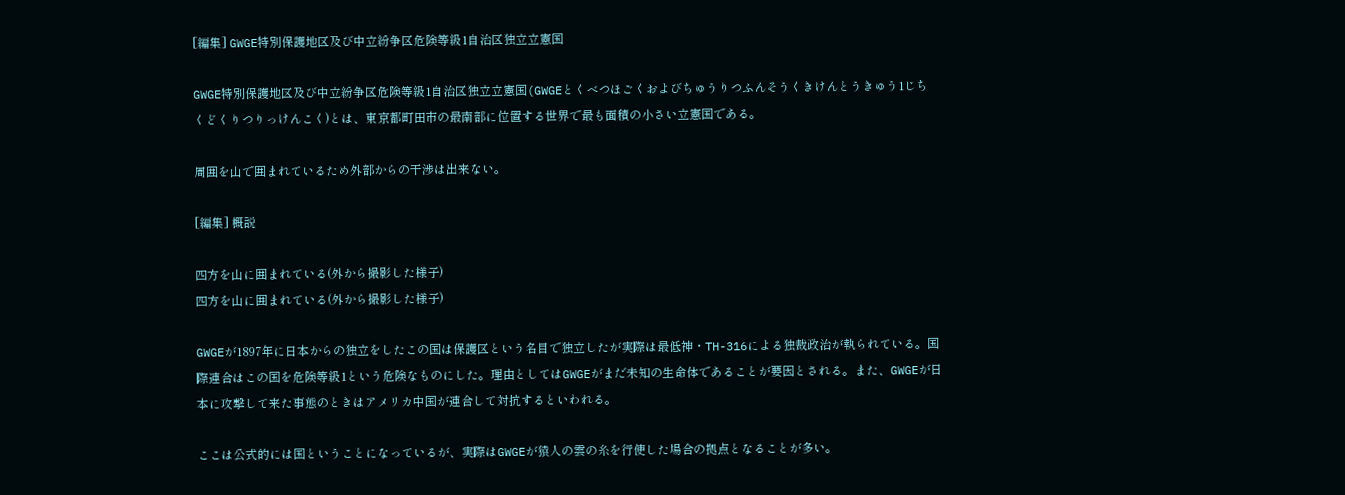[編集] GWGE特別保護地区及び中立紛争区危険等級1自治区独立立憲国

GWGE特別保護地区及び中立紛争区危険等級1自治区独立立憲国(GWGEとくべつほごくおよびちゅうりつふんそうくきけんとうきゅう1じちくどくりつりっけんこく)とは、東京都町田市の最南部に位置する世界で最も面積の小さい立憲国である。

周囲を山で囲まれているため外部からの干渉は出来ない。

[編集] 概説

四方を山に囲まれている(外から撮影した様子)
四方を山に囲まれている(外から撮影した様子)

GWGEが1897年に日本からの独立をしたこの国は保護区という名目で独立したが実際は最低神・TH-316による独裁政治が執られている。国際連合はこの国を危険等級1という危険なものにした。理由としてはGWGEがまだ未知の生命体であることが要因とされる。また、GWGEが日本に攻撃して来た事態のときはアメリカ中国が連合して対抗するといわれる。

ここは公式的には国ということになっているが、実際はGWGEが猿人の雲の糸を行使した場合の拠点となることが多い。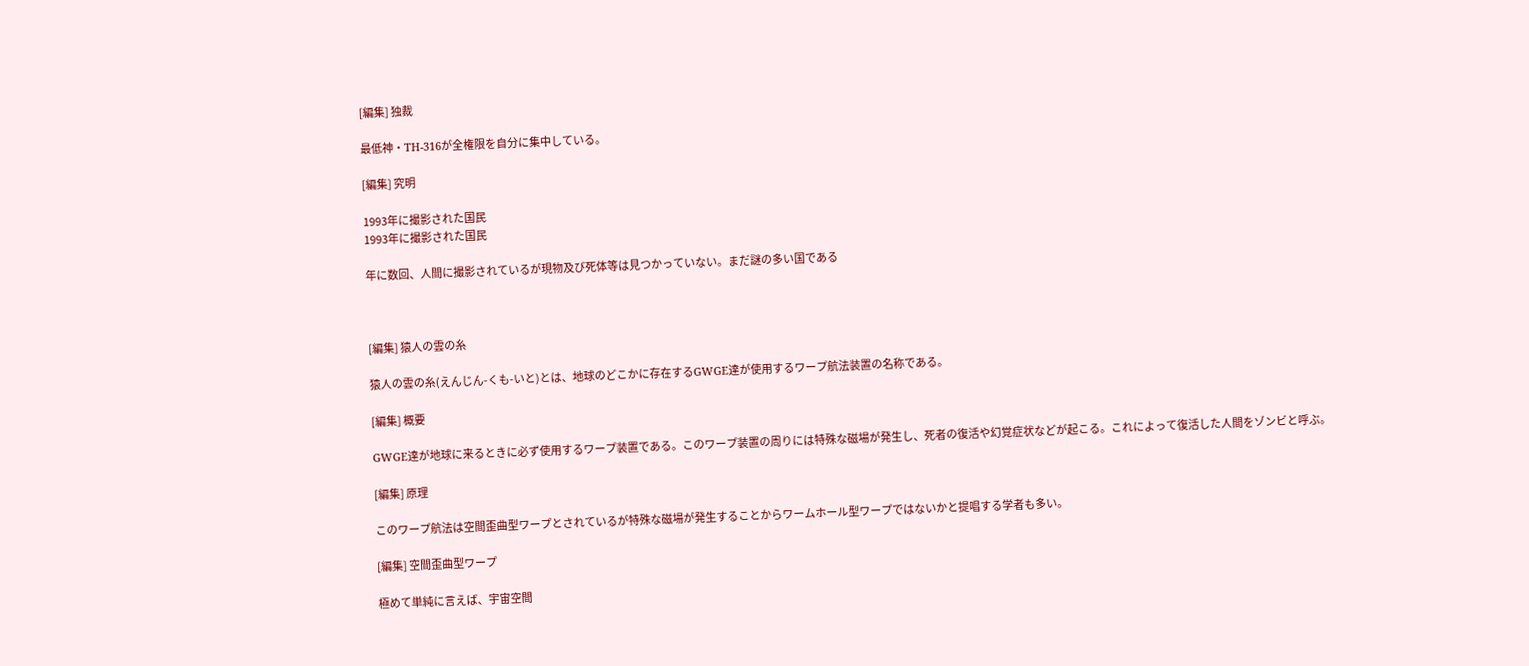[編集] 独裁

最低神・TH-316が全権限を自分に集中している。

[編集] 究明

1993年に撮影された国民
1993年に撮影された国民

年に数回、人間に撮影されているが現物及び死体等は見つかっていない。まだ謎の多い国である



[編集] 猿人の雲の糸

猿人の雲の糸(えんじん-くも-いと)とは、地球のどこかに存在するGWGE達が使用するワープ航法装置の名称である。

[編集] 概要

GWGE達が地球に来るときに必ず使用するワープ装置である。このワープ装置の周りには特殊な磁場が発生し、死者の復活や幻覚症状などが起こる。これによって復活した人間をゾンビと呼ぶ。

[編集] 原理

このワープ航法は空間歪曲型ワープとされているが特殊な磁場が発生することからワームホール型ワープではないかと提唱する学者も多い。

[編集] 空間歪曲型ワープ

極めて単純に言えば、宇宙空間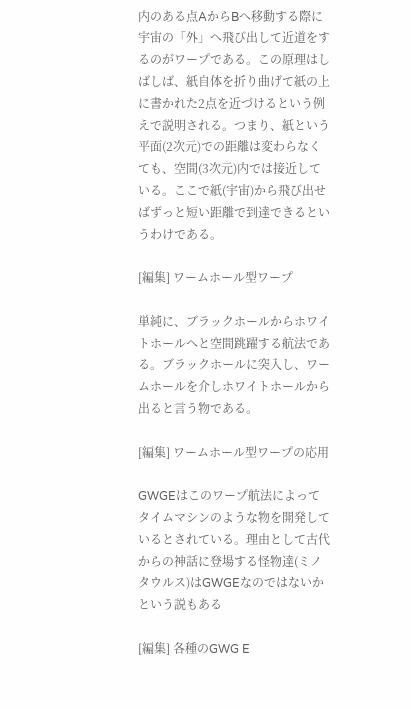内のある点AからBへ移動する際に宇宙の「外」へ飛び出して近道をするのがワープである。この原理はしばしば、紙自体を折り曲げて紙の上に書かれた2点を近づけるという例えで説明される。つまり、紙という平面(2次元)での距離は変わらなくても、空間(3次元)内では接近している。ここで紙(宇宙)から飛び出せばずっと短い距離で到達できるというわけである。

[編集] ワームホール型ワープ

単純に、ブラックホールからホワイトホールへと空間跳躍する航法である。ブラックホールに突入し、ワームホールを介しホワイトホールから出ると言う物である。

[編集] ワームホール型ワープの応用

GWGEはこのワープ航法によってタイムマシンのような物を開発しているとされている。理由として古代からの神話に登場する怪物達(ミノタウルス)はGWGEなのではないかという説もある

[編集] 各種のGWG E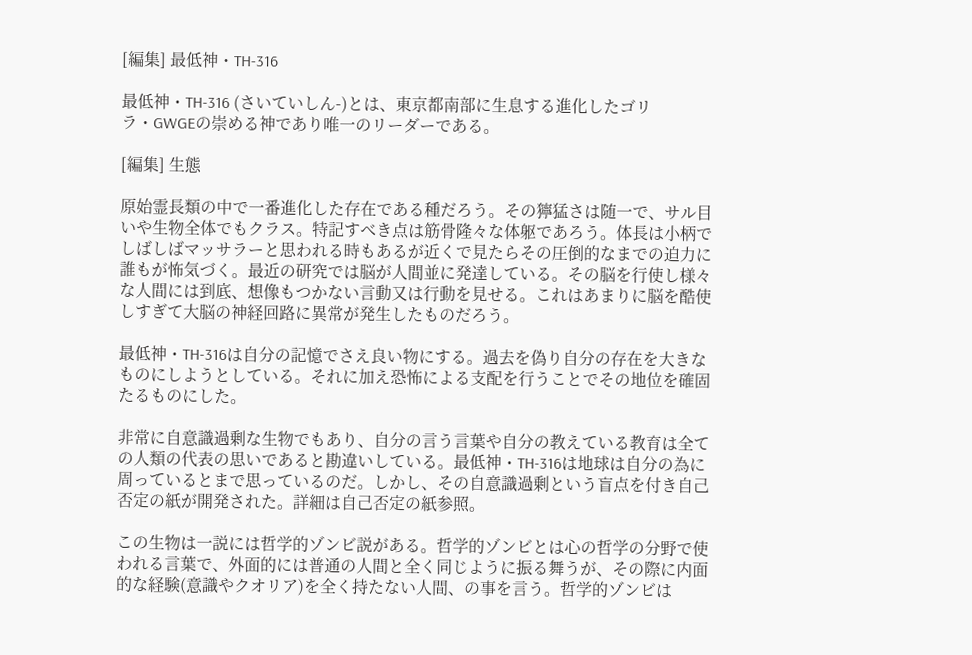[編集] 最低神・TH-316

最低神・TH-316 (さいていしん-)とは、東京都南部に生息する進化したゴリラ・GWGEの崇める神であり唯一のリーダーである。

[編集] 生態

原始霊長類の中で一番進化した存在である種だろう。その獰猛さは随一で、サル目いや生物全体でもクラス。特記すべき点は筋骨隆々な体躯であろう。体長は小柄でしばしばマッサラーと思われる時もあるが近くで見たらその圧倒的なまでの迫力に誰もが怖気づく。最近の研究では脳が人間並に発達している。その脳を行使し様々な人間には到底、想像もつかない言動又は行動を見せる。これはあまりに脳を酷使しすぎて大脳の神経回路に異常が発生したものだろう。

最低神・TH-316は自分の記憶でさえ良い物にする。過去を偽り自分の存在を大きなものにしようとしている。それに加え恐怖による支配を行うことでその地位を確固たるものにした。

非常に自意識過剰な生物でもあり、自分の言う言葉や自分の教えている教育は全ての人類の代表の思いであると勘違いしている。最低神・TH-316は地球は自分の為に周っているとまで思っているのだ。しかし、その自意識過剰という盲点を付き自己否定の紙が開発された。詳細は自己否定の紙参照。

この生物は一説には哲学的ゾンビ説がある。哲学的ゾンビとは心の哲学の分野で使われる言葉で、外面的には普通の人間と全く同じように振る舞うが、その際に内面的な経験(意識やクオリア)を全く持たない人間、の事を言う。哲学的ゾンビは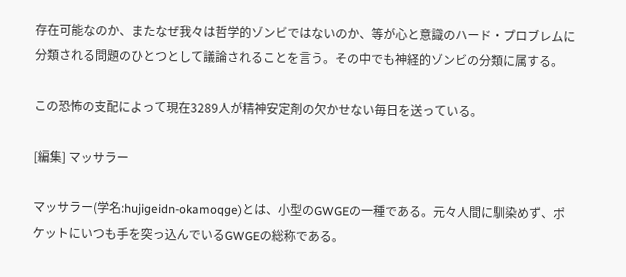存在可能なのか、またなぜ我々は哲学的ゾンビではないのか、等が心と意識のハード・プロブレムに分類される問題のひとつとして議論されることを言う。その中でも神経的ゾンビの分類に属する。

この恐怖の支配によって現在3289人が精神安定剤の欠かせない毎日を送っている。

[編集] マッサラー

マッサラー(学名:hujigeidn-okamoqge)とは、小型のGWGEの一種である。元々人間に馴染めず、ポケットにいつも手を突っ込んでいるGWGEの総称である。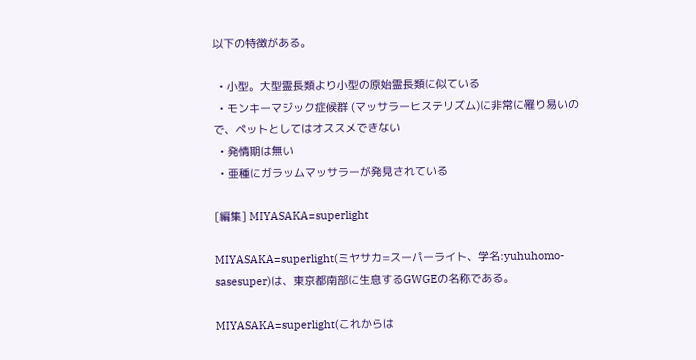以下の特徴がある。

  • 小型。大型霊長類より小型の原始霊長類に似ている
  • モンキーマジック症候群 (マッサラーヒステリズム)に非常に罹り易いので、ペットとしてはオススメできない
  • 発情期は無い
  • 亜種にガラッムマッサラーが発見されている

[編集] MIYASAKA=superlight

MIYASAKA=superlight(ミヤサカ=スーパーライト、学名:yuhuhomo-sasesuper)は、東京都南部に生息するGWGEの名称である。

MIYASAKA=superlight(これからは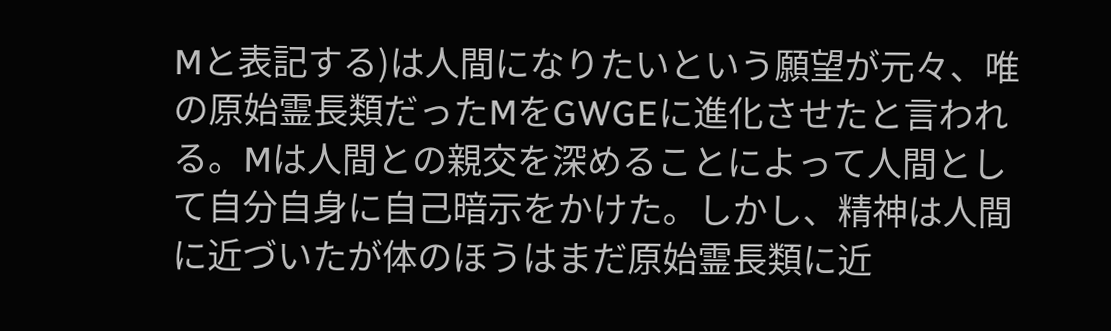Mと表記する)は人間になりたいという願望が元々、唯の原始霊長類だったMをGWGEに進化させたと言われる。Mは人間との親交を深めることによって人間として自分自身に自己暗示をかけた。しかし、精神は人間に近づいたが体のほうはまだ原始霊長類に近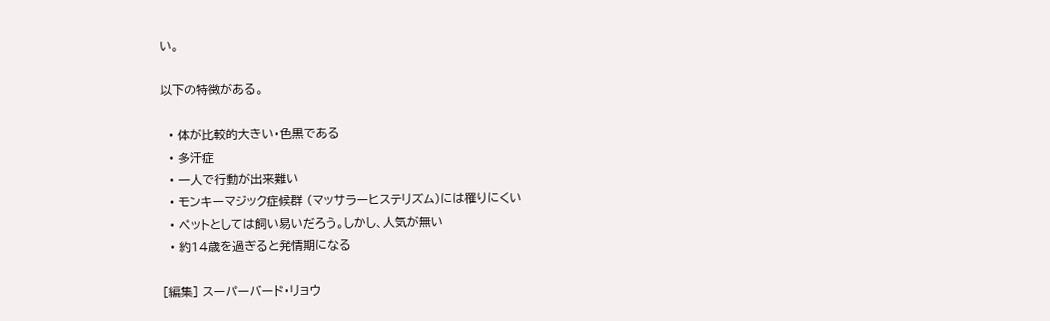い。

以下の特徴がある。

  • 体が比較的大きい・色黒である
  • 多汗症
  • 一人で行動が出来難い
  • モンキーマジック症候群 (マッサラーヒステリズム)には罹りにくい
  • ペットとしては飼い易いだろう。しかし、人気が無い
  • 約14歳を過ぎると発情期になる

[編集] スーパーバード・リョウ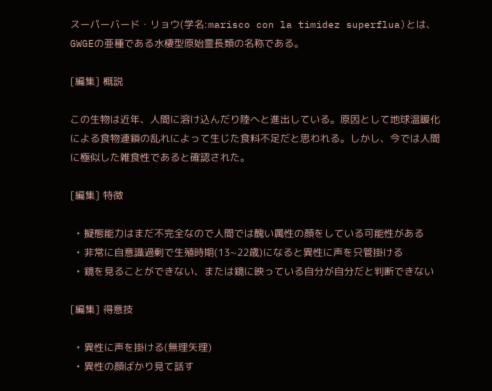スーパーバード・リョウ(学名:marisco con la timidez superflua)とは、GWGEの亜種である水棲型原始霊長類の名称である。

[編集] 概説

この生物は近年、人間に溶け込んだり陸へと進出している。原因として地球温暖化による食物連鎖の乱れによって生じた食料不足だと思われる。しかし、今では人間に極似した雑食性であると確認された。

[編集] 特徴

  • 擬態能力はまだ不完全なので人間では醜い属性の顔をしている可能性がある
  • 非常に自意識過剰で生殖時期(13~22歳)になると異性に声を只管掛ける
  • 鏡を見ることができない、または鏡に映っている自分が自分だと判断できない

[編集] 得意技

  • 異性に声を掛ける(無理矢理)
  • 異性の顔ばかり見て話す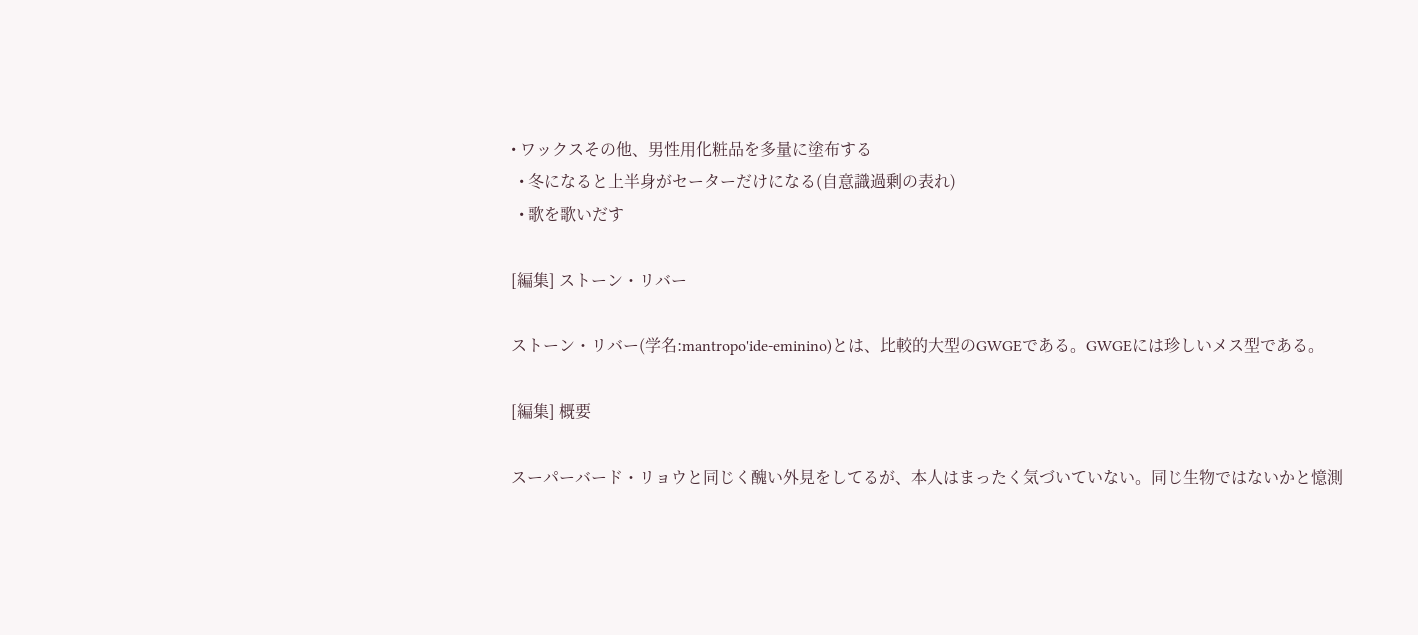• ワックスその他、男性用化粧品を多量に塗布する
  • 冬になると上半身がセーターだけになる(自意識過剰の表れ)
  • 歌を歌いだす

[編集] ストーン・リバー

ストーン・リバー(学名:mantropo'ide-eminino)とは、比較的大型のGWGEである。GWGEには珍しいメス型である。

[編集] 概要

スーパーバード・リョウと同じく醜い外見をしてるが、本人はまったく気づいていない。同じ生物ではないかと憶測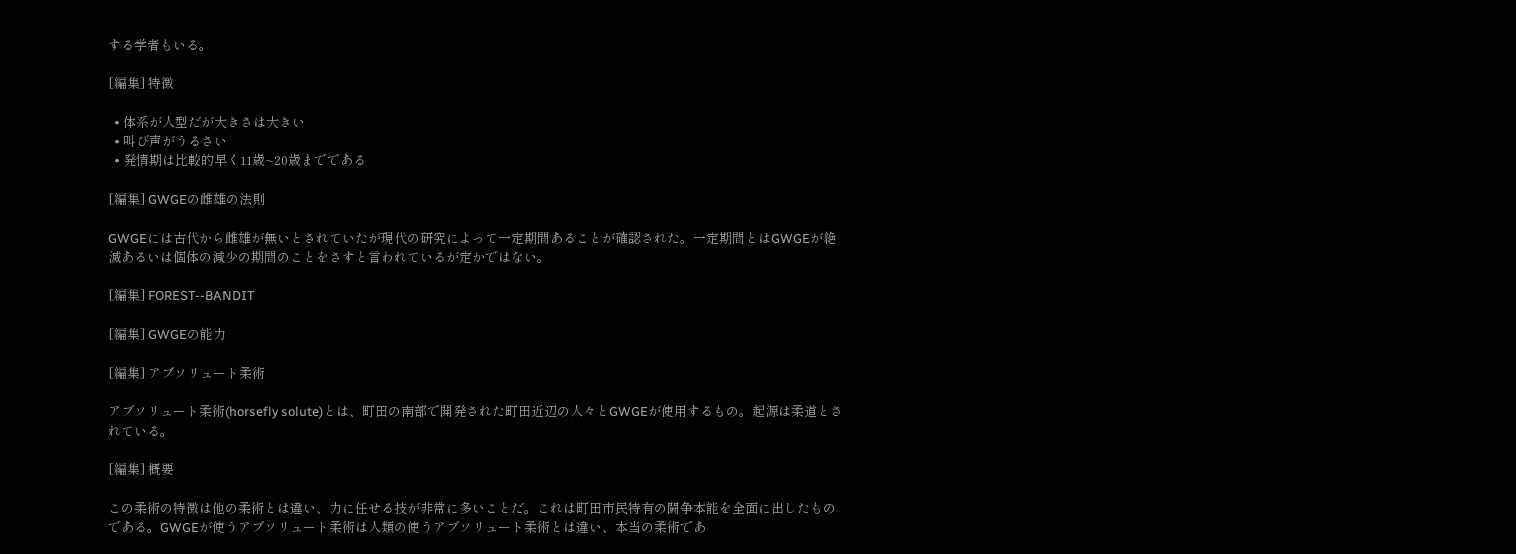する学者もいる。

[編集] 特徴

  • 体系が人型だが大きさは大きい
  • 叫び声がうるさい
  • 発情期は比較的早く11歳~20歳までである

[編集] GWGEの雌雄の法則

GWGEには古代から雌雄が無いとされていたが現代の研究によって一定期間あることが確認された。一定期間とはGWGEが絶滅あるいは個体の減少の期間のことをさすと言われているが定かではない。

[編集] FOREST--BANDIT

[編集] GWGEの能力

[編集] アブソリュート柔術

アブソリュート柔術(horsefly solute)とは、町田の南部で開発された町田近辺の人々とGWGEが使用するもの。起源は柔道とされている。

[編集] 概要

この柔術の特徴は他の柔術とは違い、力に任せる技が非常に多いことだ。これは町田市民特有の闘争本能を全面に出したものである。GWGEが使うアブソリュート柔術は人類の使うアブソリュート柔術とは違い、本当の柔術であ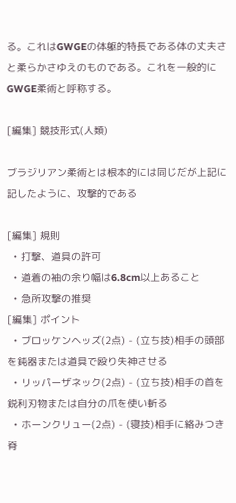る。これはGWGEの体躯的特長である体の丈夫さと柔らかさゆえのものである。これを一般的にGWGE柔術と呼称する。

[編集] 競技形式(人類)

ブラジリアン柔術とは根本的には同じだが上記に記したように、攻撃的である

[編集] 規則
  • 打撃、道具の許可
  • 道着の袖の余り幅は6.8cm以上あること
  • 急所攻撃の推奨
[編集] ポイント
  • ブロッケンヘッズ(2点) - (立ち技)相手の頭部を鈍器または道具で殴り失神させる
  • リッパーザネック(2点) - (立ち技)相手の首を鋭利刃物または自分の爪を使い斬る
  • ホーンクリュー(2点) - (寝技)相手に絡みつき脊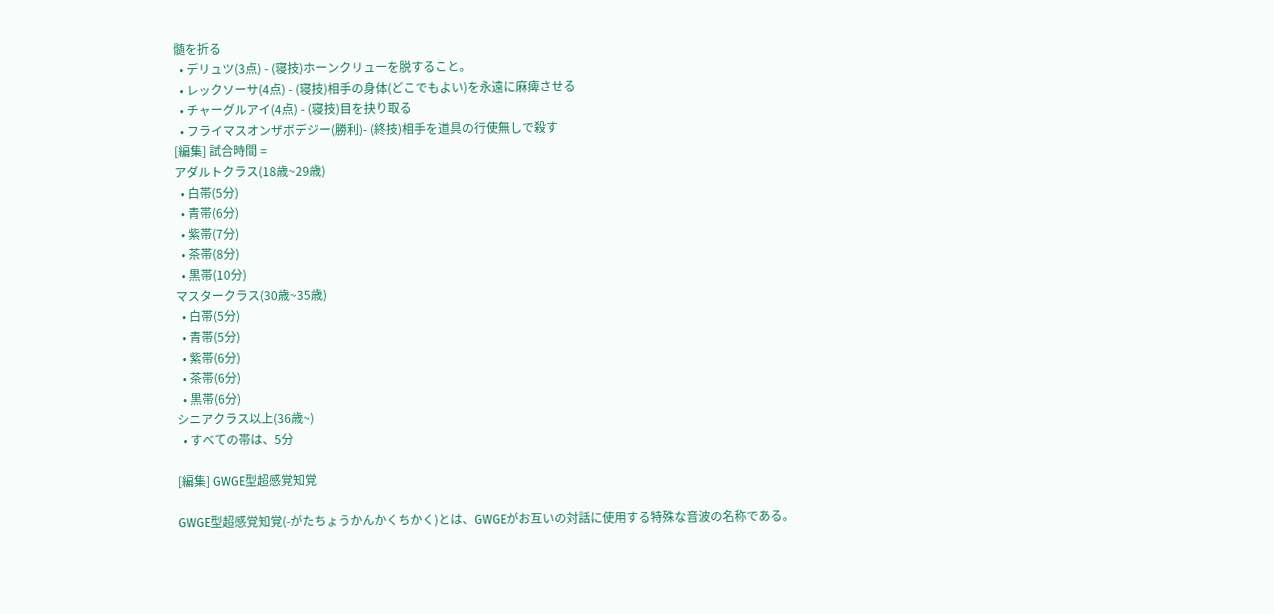髄を折る
  • デリュツ(3点) - (寝技)ホーンクリューを脱すること。
  • レックソーサ(4点) - (寝技)相手の身体(どこでもよい)を永遠に麻痺させる
  • チャーグルアイ(4点) - (寝技)目を抉り取る
  • フライマスオンザボデジー(勝利)- (終技)相手を道具の行使無しで殺す
[編集] 試合時間 =
アダルトクラス(18歳~29歳)
  • 白帯(5分)
  • 青帯(6分)
  • 紫帯(7分)
  • 茶帯(8分)
  • 黒帯(10分)
マスタークラス(30歳~35歳)
  • 白帯(5分)
  • 青帯(5分)
  • 紫帯(6分)
  • 茶帯(6分)
  • 黒帯(6分)
シニアクラス以上(36歳~)
  • すべての帯は、5分

[編集] GWGE型超感覚知覚

GWGE型超感覚知覚(-がたちょうかんかくちかく)とは、GWGEがお互いの対話に使用する特殊な音波の名称である。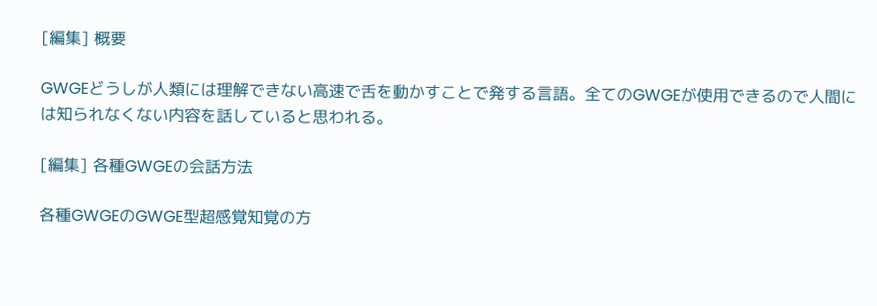[編集] 概要

GWGEどうしが人類には理解できない高速で舌を動かすことで発する言語。全てのGWGEが使用できるので人間には知られなくない内容を話していると思われる。

[編集] 各種GWGEの会話方法

各種GWGEのGWGE型超感覚知覚の方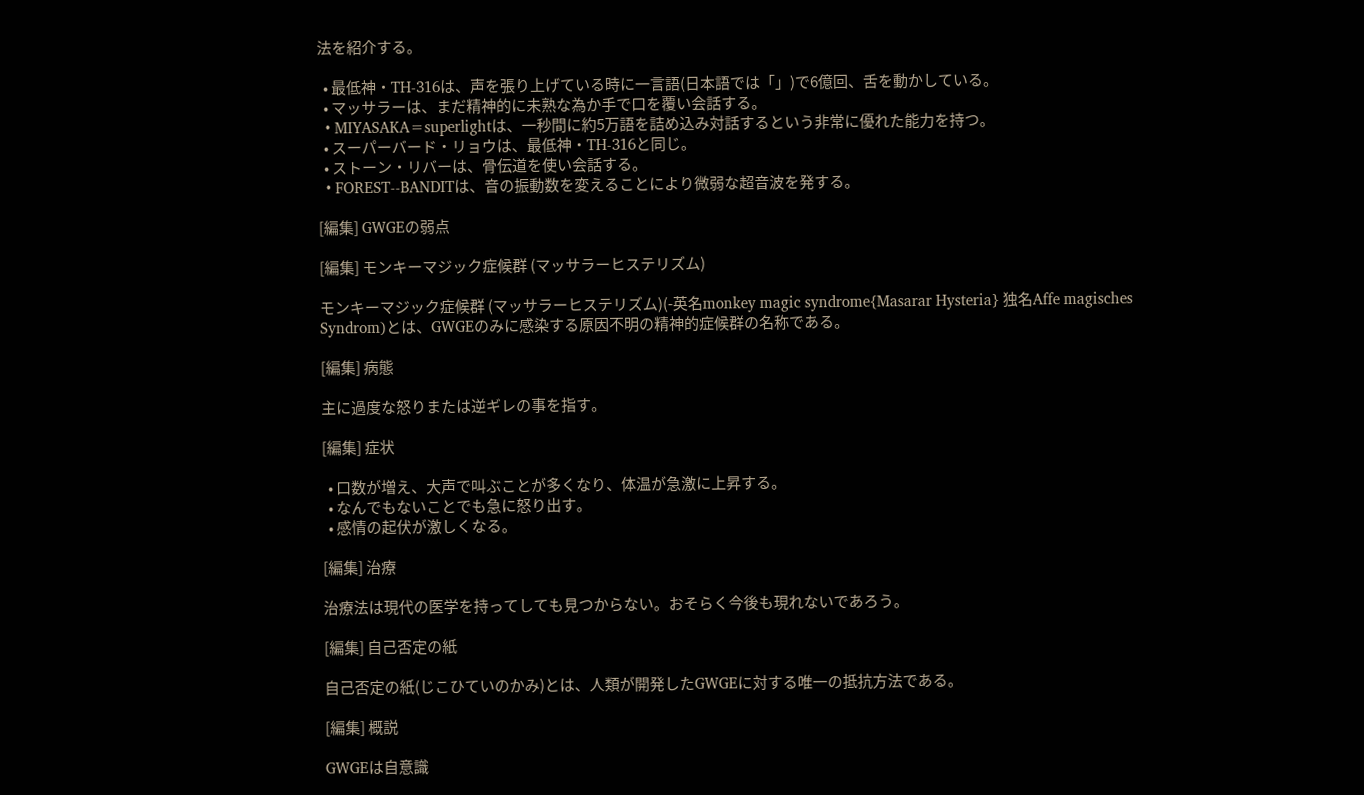法を紹介する。

  • 最低神・TH-316は、声を張り上げている時に一言語(日本語では「」)で6億回、舌を動かしている。
  • マッサラーは、まだ精神的に未熟な為か手で口を覆い会話する。
  • MIYASAKA=superlightは、一秒間に約5万語を詰め込み対話するという非常に優れた能力を持つ。
  • スーパーバード・リョウは、最低神・TH-316と同じ。
  • ストーン・リバーは、骨伝道を使い会話する。
  • FOREST--BANDITは、音の振動数を変えることにより微弱な超音波を発する。

[編集] GWGEの弱点

[編集] モンキーマジック症候群 (マッサラーヒステリズム)

モンキーマジック症候群 (マッサラーヒステリズム)(-英名monkey magic syndrome{Masarar Hysteria} 独名Affe magisches Syndrom)とは、GWGEのみに感染する原因不明の精神的症候群の名称である。

[編集] 病態

主に過度な怒りまたは逆ギレの事を指す。

[編集] 症状

  • 口数が増え、大声で叫ぶことが多くなり、体温が急激に上昇する。
  • なんでもないことでも急に怒り出す。
  • 感情の起伏が激しくなる。

[編集] 治療

治療法は現代の医学を持ってしても見つからない。おそらく今後も現れないであろう。

[編集] 自己否定の紙

自己否定の紙(じこひていのかみ)とは、人類が開発したGWGEに対する唯一の抵抗方法である。

[編集] 概説

GWGEは自意識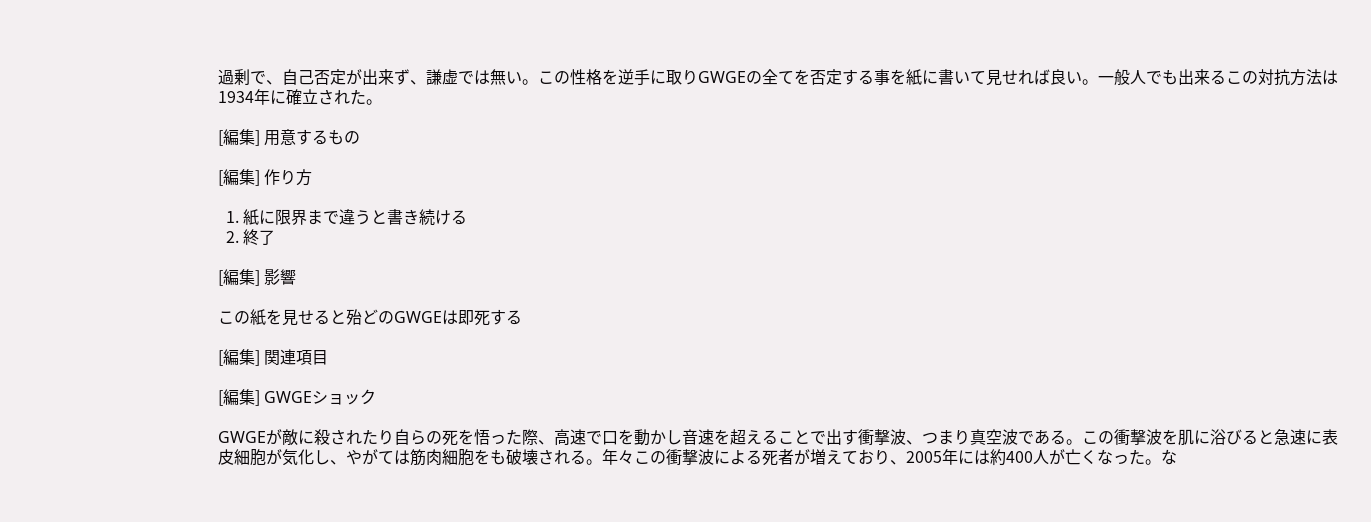過剰で、自己否定が出来ず、謙虚では無い。この性格を逆手に取りGWGEの全てを否定する事を紙に書いて見せれば良い。一般人でも出来るこの対抗方法は1934年に確立された。

[編集] 用意するもの

[編集] 作り方

  1. 紙に限界まで違うと書き続ける
  2. 終了

[編集] 影響

この紙を見せると殆どのGWGEは即死する

[編集] 関連項目

[編集] GWGEショック

GWGEが敵に殺されたり自らの死を悟った際、高速で口を動かし音速を超えることで出す衝撃波、つまり真空波である。この衝撃波を肌に浴びると急速に表皮細胞が気化し、やがては筋肉細胞をも破壊される。年々この衝撃波による死者が増えており、2005年には約400人が亡くなった。な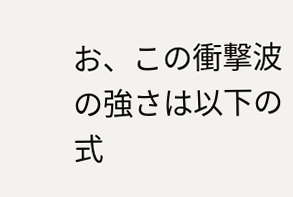お、この衝撃波の強さは以下の式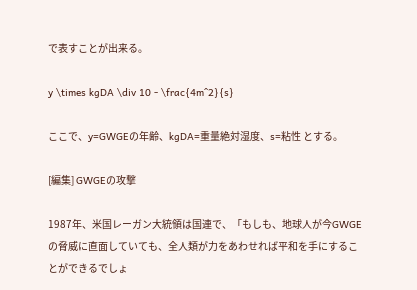で表すことが出来る。

y \times kgDA \div 10 - \frac{4m^2}{s}

ここで、y=GWGEの年齢、kgDA=重量絶対湿度、s=粘性 とする。

[編集] GWGEの攻撃

1987年、米国レーガン大統領は国連で、「もしも、地球人が今GWGEの脅威に直面していても、全人類が力をあわせれば平和を手にすることができるでしょ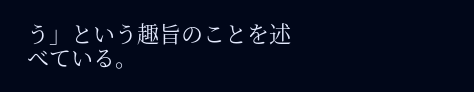う」という趣旨のことを述べている。